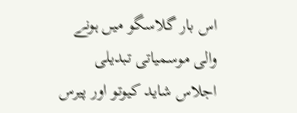اس بار گلاسگو میں ہونے والی موسمیاتی تبدیلی اجلاس شاید کیوتو اور پیرس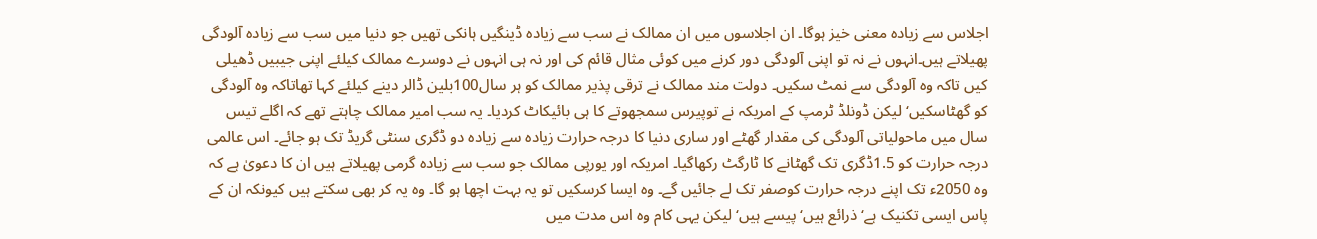اجلاس سے زیادہ معنی خیز ہوگا۔ ان اجلاسوں میں ان ممالک نے سب سے زیادہ ڈینگیں ہانکی تھیں جو دنیا میں سب سے زیادہ آلودگی پھیلاتے ہیں۔انہوں نے نہ تو اپنی آلودگی دور کرنے میں کوئی مثال قائم کی اور نہ ہی انہوں نے دوسرے ممالک کیلئے اپنی جیبیں ڈھیلی کیں تاکہ وہ آلودگی سے نمٹ سکیں۔ دولت مند ممالک نے ترقی پذیر ممالک کو ہر سال100بلین ڈالر دینے کیلئے کہا تھاتاکہ وہ آلودگی کو گھٹاسکیں‘ لیکن ڈونلڈ ٹرمپ کے امریکہ نے توپیرس سمجھوتے کا ہی بائیکاٹ کردیا۔ یہ سب امیر ممالک چاہتے تھے کہ اگلے تیس سال میں ماحولیاتی آلودگی کی مقدار گھٹے اور ساری دنیا کا درجہ حرارت زیادہ سے زیادہ دو ڈگری سنٹی گریڈ تک ہو جائے۔ اس عالمی درجہ حرارت کو 1.5ڈگری تک گھٹانے کا ٹارگٹ رکھاگیا۔ امریکہ اور یورپی ممالک جو سب سے زیادہ گرمی پھیلاتے ہیں ان کا دعویٰ ہے کہ وہ 2050ء تک اپنے درجہ حرارت کوصفر تک لے جائیں گے۔ وہ ایسا کرسکیں تو یہ بہت اچھا ہو گا۔ وہ یہ کر بھی سکتے ہیں کیونکہ ان کے پاس ایسی تکنیک ہے‘ ذرائع ہیں‘ پیسے ہیں‘ لیکن یہی کام وہ اس مدت میں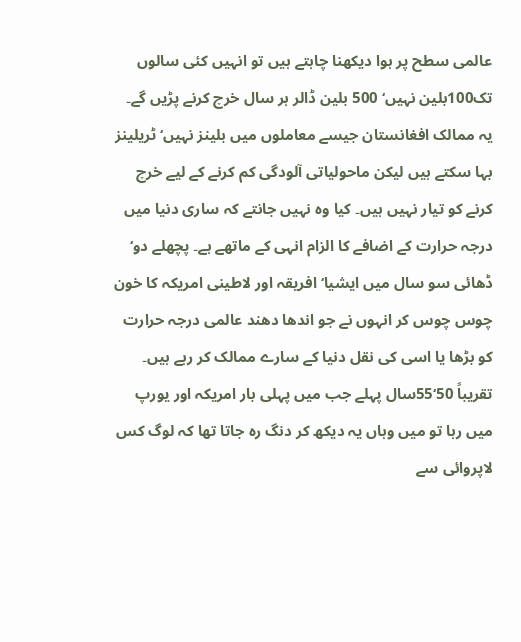عالمی سطح پر ہوا دیکھنا چاہتے ہیں تو انہیں کئی سالوں تک100بلین نہیں‘ 500 بلین ڈالر ہر سال خرچ کرنے پڑیں گے۔ یہ ممالک افغانستان جیسے معاملوں میں بلینز نہیں‘ ٹریلینز بہا سکتے ہیں لیکن ماحولیاتی آلودگی کم کرنے کے لیے خرچ کرنے کو تیار نہیں ہیں۔ کیا وہ نہیں جانتے کہ ساری دنیا میں درجہ حرارت کے اضافے کا الزام انہی کے ماتھے ہے۔ پچھلے دو‘ ڈھائی سو سال میں ایشیا‘ افریقہ اور لاطینی امریکہ کا خون چوس چوس کر انہوں نے جو اندھا دھند عالمی درجہ حرارت کو بڑھا یا اسی کی نقل دنیا کے سارے ممالک کر رہے ہیں۔ تقریباً 50‘55سال پہلے جب میں پہلی بار امریکہ اور یورپ میں رہا تو میں وہاں یہ دیکھ کر دنگ رہ جاتا تھا کہ لوگ کس لاپروائی سے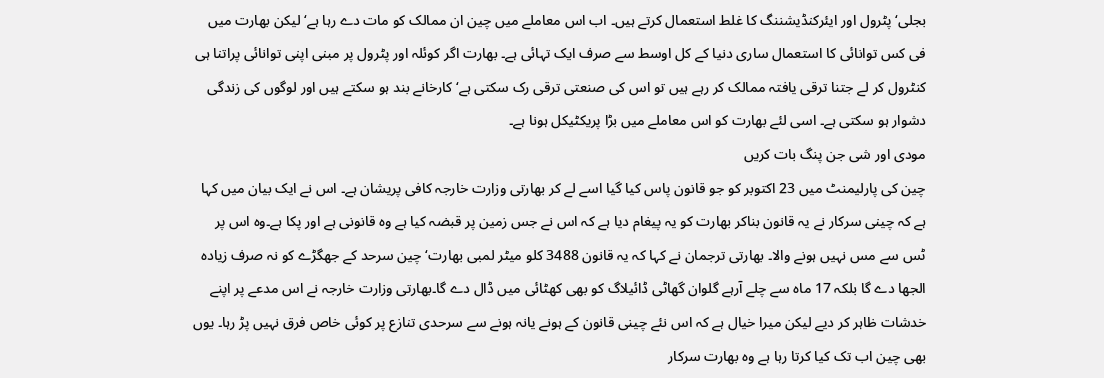بجلی‘ پٹرول اور ایئرکنڈیشننگ کا غلط استعمال کرتے ہیں۔ اب اس معاملے میں چین ان ممالک کو مات دے رہا ہے‘ لیکن بھارت میں فی کس توانائی کا استعمال ساری دنیا کے کل اوسط سے صرف ایک تہائی ہے۔ بھارت اگر کوئلہ اور پٹرول پر مبنی اپنی توانائی پراتنا ہی کنٹرول کر لے جتنا ترقی یافتہ ممالک کر رہے ہیں تو اس کی صنعتی ترقی رک سکتی ہے‘ کارخانے بند ہو سکتے ہیں اور لوگوں کی زندگی دشوار ہو سکتی ہے۔ اسی لئے بھارت کو اس معاملے میں بڑا پریکٹیکل ہونا ہے۔
مودی اور شی جن پنگ بات کریں
چین کی پارلیمنٹ میں 23 اکتوبر کو جو قانون پاس کیا گیا اسے لے کر بھارتی وزارت خارجہ کافی پریشان ہے۔ اس نے ایک بیان میں کہا ہے کہ چینی سرکار نے یہ قانون بناکر بھارت کو یہ پیغام دیا ہے کہ اس نے جس زمین پر قبضہ کیا ہے وہ قانونی ہے اور پکا ہے۔وہ اس پر ٹس سے مس نہیں ہونے والا۔ بھارتی ترجمان نے کہا کہ یہ قانون 3488 کلو میٹر لمبی بھارت‘ چین سرحد کے جھگڑے کو نہ صرف زیادہ الجھا دے گا بلکہ 17 ماہ سے چلے آرہے گلوان گھاٹی ڈائیلاگ کو بھی کھٹائی میں ڈال دے گا۔بھارتی وزارت خارجہ نے اس مدعے پر اپنے خدشات ظاہر کر دیے لیکن میرا خیال ہے کہ اس نئے چینی قانون کے ہونے یانہ ہونے سے سرحدی تنازع پر کوئی خاص فرق نہیں پڑ رہا۔ یوں بھی چین اب تک کیا کرتا رہا ہے وہ بھارت سرکار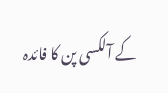کے آلکسی پن کا فائدہ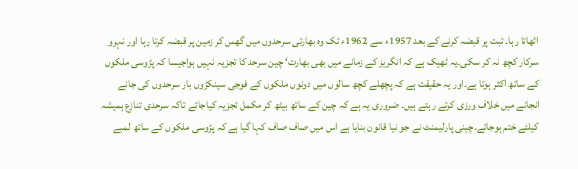اٹھاتا رہا۔ تبت پر قبضہ کرنے کے بعد 1957ء سے 1962ء تک وہ بھارتی سرحدوں میں گھس کر زمین پر قبضہ کرتا رہا اور نہرو سرکار کچھ نہ کر سکی۔یہ ٹھیک ہے کہ انگریز کے زمانے میں بھی بھارت‘ چین سرحد کا تجزیہ نہیں ہواجیسا کہ پڑوسی ملکوں کے ساتھ اکثر ہوتا ہے۔اور یہ حقیقت ہے کہ پچھلے کچھ سالوں میں دونوں ملکوں کے فوجی سینکڑوں بار سرحدوں کی جانے انجانے میں خلاف ورزی کرتے رہتے ہیں۔ ضروری یہ ہے کہ چین کے ساتھ بیٹھ کر مکمل تجزیہ کیاجائے تاکہ سرحدی تنازع ہمیشہ کیلئے ختم ہوجائے۔چینی پارلیمنٹ نے جو نیا قانون بنایا ہے اس میں صاف صاف کہا گیا ہے کہ پڑوسی ملکوں کے ساتھ لمبے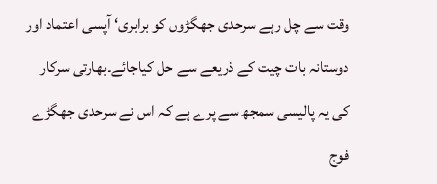وقت سے چل رہے سرحدی جھگڑوں کو برابری‘ آپسی اعتماد اور دوستانہ بات چیت کے ذریعے سے حل کیاجائے۔بھارتی سرکار کی یہ پالیسی سمجھ سے پرے ہے کہ اس نے سرحدی جھگڑے فوج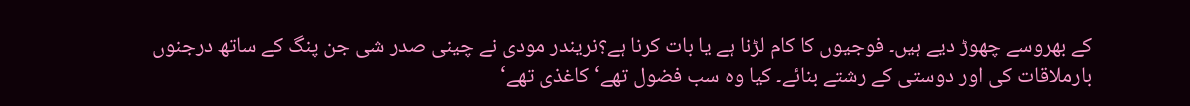کے بھروسے چھوڑ دیے ہیں۔ فوجیوں کا کام لڑنا ہے یا بات کرنا ہے؟نریندر مودی نے چینی صدر شی جن پنگ کے ساتھ درجنوں بارملاقات کی اور دوستی کے رشتے بنائے۔ کیا وہ سب فضول تھے‘ کاغذی تھے‘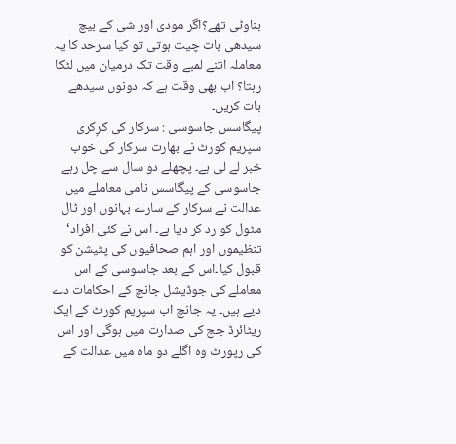بناوٹی تھے؟اگر مودی اور شی کے بیچ سیدھی بات چیت ہوتی تو کیا سرحد کا یہ معاملہ اتنے لمبے وقت تک درمیان میں لٹکا رہتا؟ اب بھی وقت ہے کہ دونوں سیدھے بات کریں۔
پیگاسس جاسوسی : سرکار کی کرِکری
سپریم کورٹ نے بھارت سرکار کی خوب خبر لے لی ہے۔ پچھلے دو سال سے چل رہے جاسوسی کے پیگاسس نامی معاملے میں عدالت نے سرکار کے سارے بہانوں اور ٹال مٹول کو رد کر دیا ہے۔ اس نے کئی افراد‘ تنظیموں اور اہم صحافیوں کی پٹیشن کو قبول کیا۔اس کے بعد جاسوسی کے اس معاملے کی جوڈیشل جانچ کے احکامات دے دیے ہیں۔ یہ جانچ اب سپریم کورٹ کے ایک ریٹائرڈ جج کی صدارت میں ہوگی اور اس کی رپورٹ وہ اگلے دو ماہ میں عدالت کے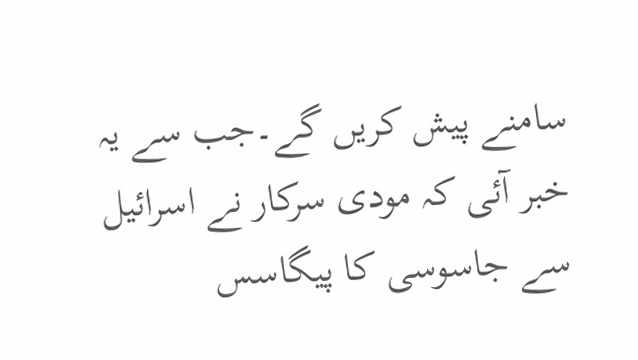سامنے پیش کریں گے۔جب سے یہ خبر آئی کہ مودی سرکار نے اسرائیل سے جاسوسی کا پیگاسس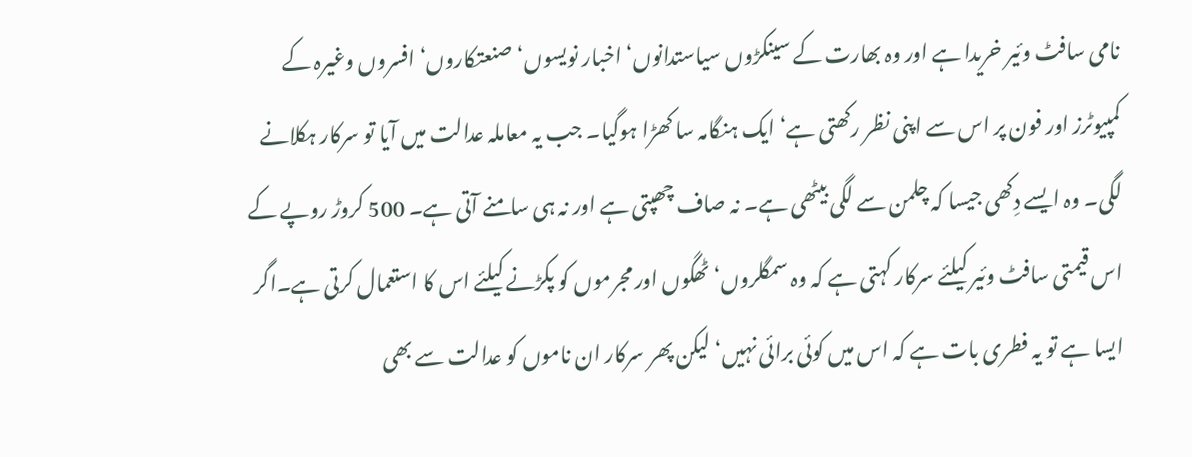نامی سافٹ وئیر خریدا ہے اور وہ بھارت کے سینکڑوں سیاستدانوں‘ اخبار نویسوں‘ صنعتکاروں‘ افسروں وغیرہ کے کمپیوٹرز اور فون پر اس سے اپنی نظر رکھتی ہے‘ ایک ہنگامہ سا کھڑا ہوگیا۔ جب یہ معاملہ عدالت میں آیا تو سرکار ہکلانے لگی۔ وہ ایسے دِکھی جیسا کہ چلمن سے لگی بیٹھی ہے۔ نہ صاف چھپتی ہے اور نہ ہی سامنے آتی ہے۔ 500 کروڑ روپے کے اس قیمتی سافٹ وئیر کیلئے سرکار کہتی ہے کہ وہ سمگلروں‘ ٹھگوں اور مجرموں کو پکڑنے کیلئے اس کا استعمال کرتی ہے۔اگر ایسا ہے تو یہ فطری بات ہے کہ اس میں کوئی برائی نہیں‘ لیکن پھر سرکار ان ناموں کو عدالت سے بھی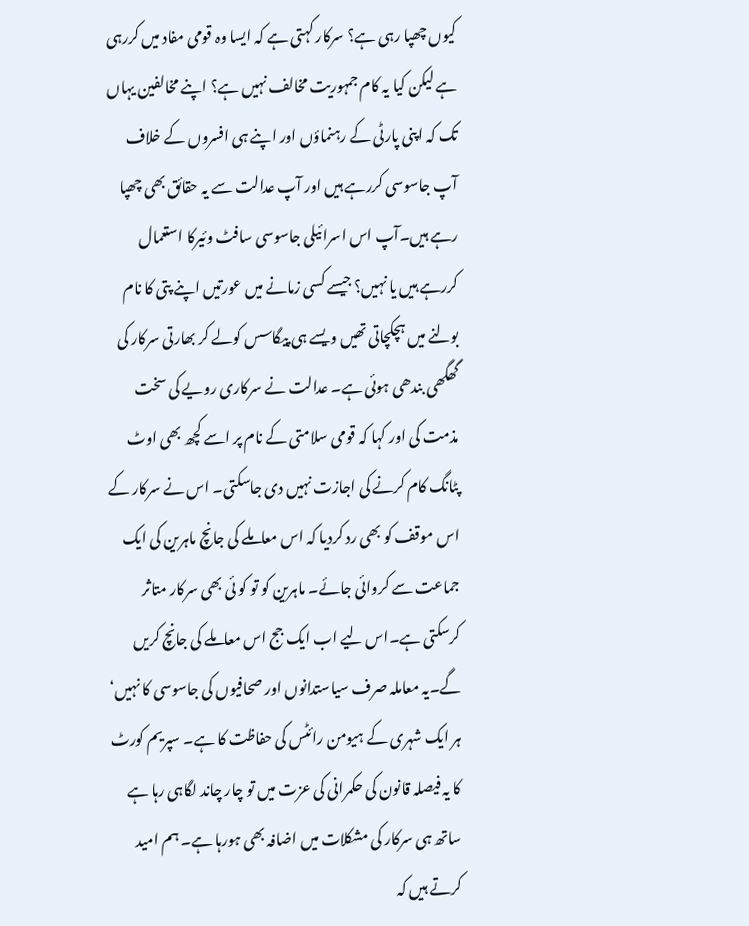کیوں چھپا رہی ہے؟ سرکار کہتی ہے کہ ایسا وہ قومی مفاد میں کررہی ہے لیکن کیا یہ کام جمہوریت مخالف نہیں ہے؟ اپنے مخالفین یہاں تک کہ اپنی پارٹی کے رہنماؤں اور اپنے ہی افسروں کے خلاف آپ جاسوسی کررہے ہیں اور آپ عدالت سے یہ حقائق بھی چھپا رہے ہیں۔آپ اس اسرائیلی جاسوسی سافٹ وئیرکا استعمال کررہے ہیں یا نہیں؟ جیسے کسی زمانے میں عورتیں اپنے پتی کا نام بولنے میں ہچکچاتی تھیں ویسے ہی پیگاسس کولے کر بھارتی سرکار کی گھگھی بندھی ہوئی ہے۔ عدالت نے سرکاری رویے کی سخت مذمت کی اور کہا کہ قومی سلامتی کے نام پر اسے کچھ بھی اوٹ پٹانگ کام کرنے کی اجازت نہیں دی جاسکتی۔ اس نے سرکار کے اس موقف کو بھی رد کردیا کہ اس معاملے کی جانچ ماہرین کی ایک جماعت سے کروائی جائے۔ ماہرین کو تو کو ئی بھی سرکار متاثر کرسکتی ہے۔اس لیے اب ایک جج اس معاملے کی جانچ کریں گے۔یہ معاملہ صرف سیاستدانوں اور صحافیوں کی جاسوسی کا نہیں‘ ہر ایک شہری کے ہیومن رائٹس کی حفاظت کا ہے۔ سپریم کورٹ کا یہ فیصلہ قانون کی حکمرانی کی عزت میں تو چار چاند لگاہی رہا ہے ساتھ ہی سرکار کی مشکلات میں اضافہ بھی ہورہا ہے۔ ہم امید کرتے ہیں کہ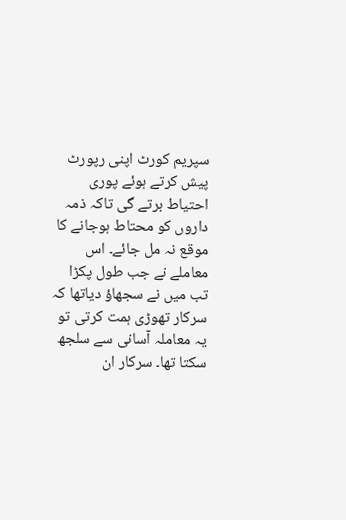سپریم کورٹ اپنی رپورٹ پیش کرتے ہوئے پوری احتیاط برتے گی تاکہ ذمہ داروں کو محتاط ہوجانے کا موقع نہ مل جائے۔ اس معاملے نے جب طول پکڑا تب میں نے سجھاؤ دیاتھا کہ سرکار تھوڑی ہمت کرتی تو یہ معاملہ آسانی سے سلجھ سکتا تھا۔ سرکار ان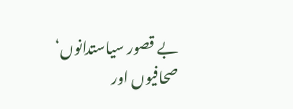بے قصور سیاستدانوں‘ صحافیوں اور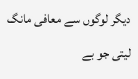دیگر لوگوں سے معافی مانگ لیتی جو بے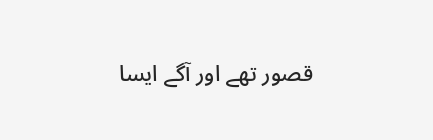قصور تھے اور آگے ایسا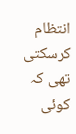انتظام کرسکتی تھی کہ کوئی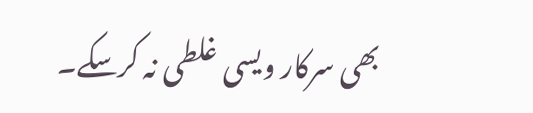بھی سرکار ویسی غلطی نہ کرسکے۔